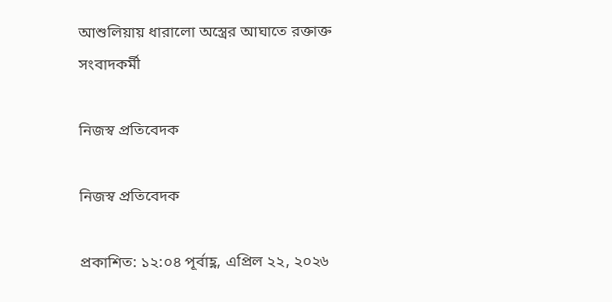আশুলিয়ায় ধারালো অস্ত্রের আঘাতে রক্তাক্ত সংবাদকর্মী

নিজস্ব প্রতিবেদক

নিজস্ব প্রতিবেদক

প্রকাশিত: ১২:০৪ পূর্বাহ্ণ, এপ্রিল ২২, ২০২৬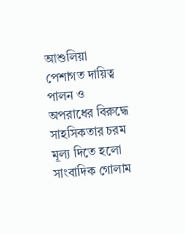আশুলিয়া পেশাগত দায়িত্ব পালন ও অপরাধের বিরুদ্ধে সাহসিকতার চরম মূল্য দিতে হলো সাংবাদিক গোলাম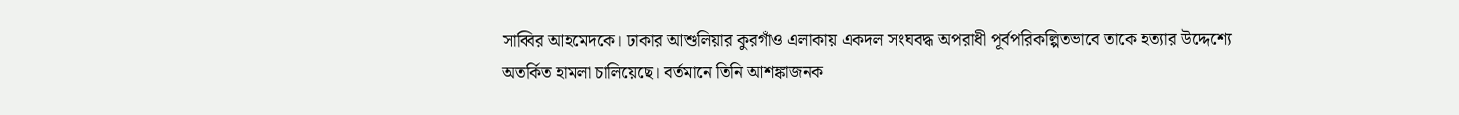সাব্বির আহমেদকে। ঢাকার আশুলিয়ার কুরগাঁও এলাকায় একদল সংঘবদ্ধ অপরাধী পূর্বপরিকল্পিতভাবে তাকে হত্যার উদ্দেশ্যে অতর্কিত হামলা চালিয়েছে। বর্তমানে তিনি আশঙ্কাজনক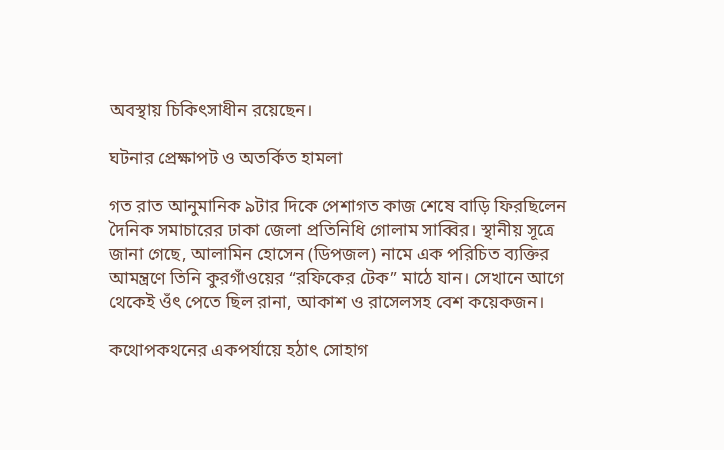অবস্থায় চিকিৎসাধীন রয়েছেন।

ঘটনার প্রেক্ষাপট ও অতর্কিত হামলা

গত রাত আনুমানিক ৯টার দিকে পেশাগত কাজ শেষে বাড়ি ফিরছিলেন দৈনিক সমাচারের ঢাকা জেলা প্রতিনিধি গোলাম সাব্বির। স্থানীয় সূত্রে জানা গেছে, আলামিন হোসেন (ডিপজল) নামে এক পরিচিত ব্যক্তির আমন্ত্রণে তিনি কুরগাঁওয়ের “রফিকের টেক” মাঠে যান। সেখানে আগে থেকেই ওঁৎ পেতে ছিল রানা, আকাশ ও রাসেলসহ বেশ কয়েকজন।

কথোপকথনের একপর্যায়ে হঠাৎ সোহাগ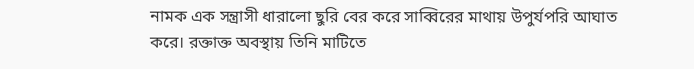নামক এক সন্ত্রাসী ধারালো ছুরি বের করে সাব্বিরের মাথায় উপুর্যপরি আঘাত করে। রক্তাক্ত অবস্থায় তিনি মাটিতে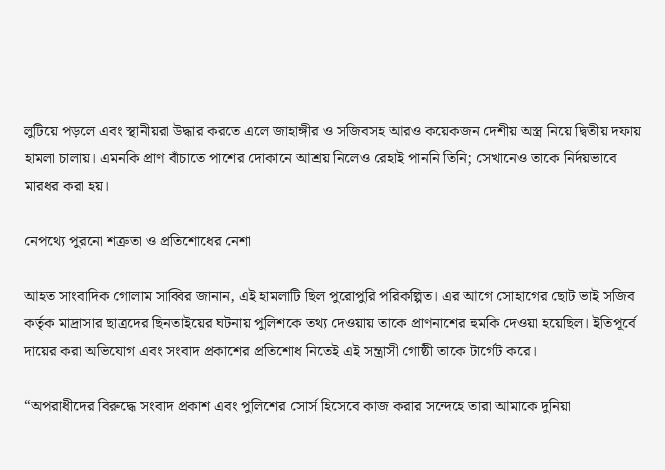লুটিয়ে পড়লে এবং স্থানীয়রা উদ্ধার করতে এলে জাহাঙ্গীর ও সজিবসহ আরও কয়েকজন দেশীয় অস্ত্র নিয়ে দ্বিতীয় দফায় হামলা চালায়। এমনকি প্রাণ বাঁচাতে পাশের দোকানে আশ্রয় নিলেও রেহাই পাননি তিনি; সেখানেও তাকে নির্দয়ভাবে মারধর করা হয়।

নেপথ্যে পুরনো শত্রুতা ও প্রতিশোধের নেশা

আহত সাংবাদিক গোলাম সাব্বির জানান, এই হামলাটি ছিল পুরোপুরি পরিকল্পিত। এর আগে সোহাগের ছোট ভাই সজিব কর্তৃক মাদ্রাসার ছাত্রদের ছিনতাইয়ের ঘটনায় পুলিশকে তথ্য দেওয়ায় তাকে প্রাণনাশের হুমকি দেওয়া হয়েছিল। ইতিপূর্বে দায়ের করা অভিযোগ এবং সংবাদ প্রকাশের প্রতিশোধ নিতেই এই সন্ত্রাসী গোষ্ঠী তাকে টার্গেট করে।

“অপরাধীদের বিরুদ্ধে সংবাদ প্রকাশ এবং পুলিশের সোর্স হিসেবে কাজ করার সন্দেহে তারা আমাকে দুনিয়া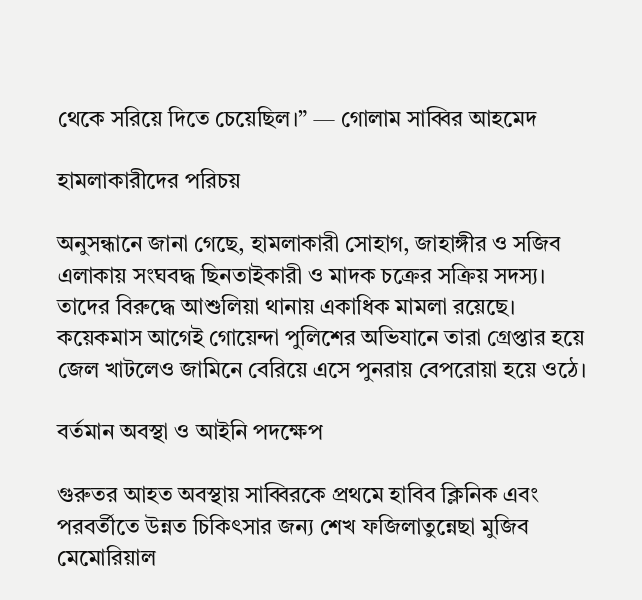থেকে সরিয়ে দিতে চেয়েছিল।” — গোলাম সাব্বির আহমেদ

হামলাকারীদের পরিচয়

অনুসন্ধানে জানা গেছে, হামলাকারী সোহাগ, জাহাঙ্গীর ও সজিব এলাকায় সংঘবদ্ধ ছিনতাইকারী ও মাদক চক্রের সক্রিয় সদস্য। তাদের বিরুদ্ধে আশুলিয়া থানায় একাধিক মামলা রয়েছে। কয়েকমাস আগেই গোয়েন্দা পুলিশের অভিযানে তারা গ্রেপ্তার হয়ে জেল খাটলেও জামিনে বেরিয়ে এসে পুনরায় বেপরোয়া হয়ে ওঠে।

বর্তমান অবস্থা ও আইনি পদক্ষেপ

গুরুতর আহত অবস্থায় সাব্বিরকে প্রথমে হাবিব ক্লিনিক এবং পরবর্তীতে উন্নত চিকিৎসার জন্য শেখ ফজিলাতুন্নেছা মুজিব মেমোরিয়াল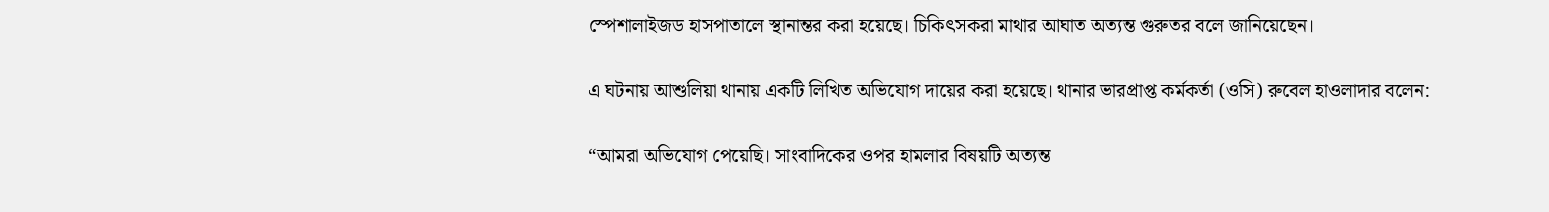স্পেশালাইজড হাসপাতালে স্থানান্তর করা হয়েছে। চিকিৎসকরা মাথার আঘাত অত্যন্ত গুরুতর বলে জানিয়েছেন।

এ ঘটনায় আশুলিয়া থানায় একটি লিখিত অভিযোগ দায়ের করা হয়েছে। থানার ভারপ্রাপ্ত কর্মকর্তা (ওসি) রুবেল হাওলাদার বলেন:

“আমরা অভিযোগ পেয়েছি। সাংবাদিকের ওপর হামলার বিষয়টি অত্যন্ত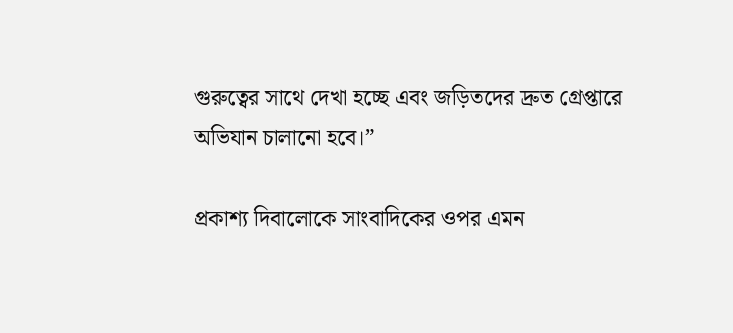গুরুত্বের সাথে দেখা হচ্ছে এবং জড়িতদের দ্রুত গ্রেপ্তারে অভিযান চালানো হবে।”

প্রকাশ্য দিবালোকে সাংবাদিকের ওপর এমন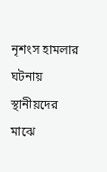নৃশংস হামলার ঘটনায় স্থানীয়দের মাঝে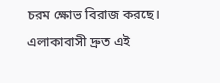চরম ক্ষোভ বিরাজ করছে। এলাকাবাসী দ্রুত এই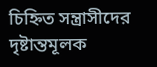চিহ্নিত সন্ত্রাসীদের দৃষ্টান্তমূলক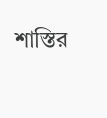শাস্তির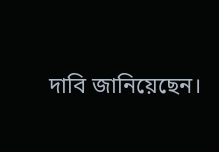দাবি জানিয়েছেন।